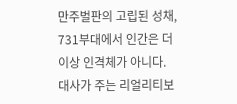만주벌판의 고립된 성채, 731부대에서 인간은 더 이상 인격체가 아니다.
대사가 주는 리얼리티보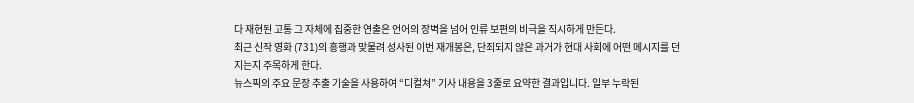다 재현된 고통 그 자체에 집중한 연출은 언어의 장벽을 넘어 인류 보편의 비극을 직시하게 만든다.
최근 신작 영화 (731)의 흥행과 맞물려 성사된 이번 재개봉은, 단죄되지 않은 과거가 현대 사회에 어떤 메시지를 던지는지 주목하게 한다.
뉴스픽의 주요 문장 추출 기술을 사용하여 “디컬쳐” 기사 내용을 3줄로 요약한 결과입니다. 일부 누락된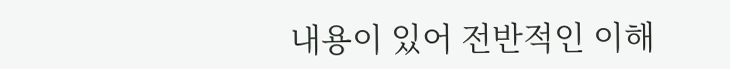내용이 있어 전반적인 이해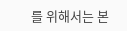를 위해서는 본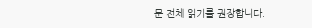문 전체 읽기를 권장합니다.